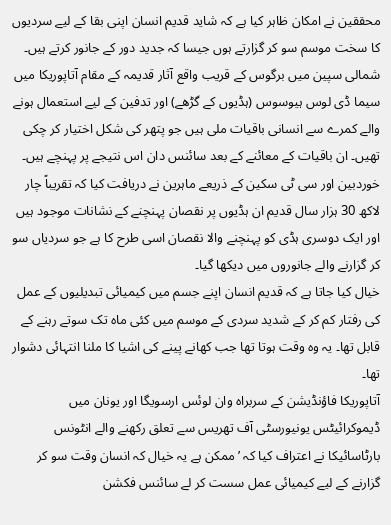محققین نے امکان ظاہر کیا ہے کہ شاید قدیم انسان اپنی بقا کے لیے سردیوں کا سخت موسم سو کر گزارتے ہوں جیسا کہ جدید دور کے جانور کرتے ہیں۔
شمالی سپین میں برگوس کے قریب واقع آثار قدیمہ کے مقام آتاپوریکا میں سیما ڈی لوس ہیوسوس (ہڈیوں کے گڑھے) اور تدفین کے لیے استعمال ہونے والے کمرے سے انسانی باقیات ملی ہیں جو پتھر کی شکل اختیار کر چکی تھیں۔ ان باقیات کے معائنے کے بعد سائنس دان اس نتیجے پر پہنچے ہیں۔
خوردبین اور سی ٹی سکین کے ذریعے ماہرین نے دریافت کیا کہ تقریباً چار لاکھ 30 ہزار سال قدیم ان ہڈیوں پر نقصان پہنچنے کے نشانات موجود ہیں اور ایک دوسری ہڈی کو پہنچنے والا نقصان اسی طرح کا ہے جو سردیاں سو کر گزارنے والے جانوروں میں دیکھا گیا۔
خیال کیا جاتا ہے کہ قدیم انسان اپنے جسم میں کیمیائی تبدیلیوں کے عمل کی رفتار کم کر کے شدید سردی کے موسم میں کئی ماہ تک سوتے رہنے کے قابل تھا۔ یہ وہ وقت ہوتا تھا جب کھانے پینے کی اشیا کا ملنا انتہائی دشوار تھا۔
آتاپوریکا فاؤنڈیشن کے سربراہ وان لوئس ارسویگا اور یونان میں ڈیموکرائیٹس یونیورسٹی آف تھریس سے تعلق رکھنے والے انٹونس بارٹاسائیکا نے اعتراف کیا کہ ’ممکن ہے یہ خیال کہ انسان وقت سو کر گزارنے کے لیے کیمیائی عمل سست کر لے سائنس فکشن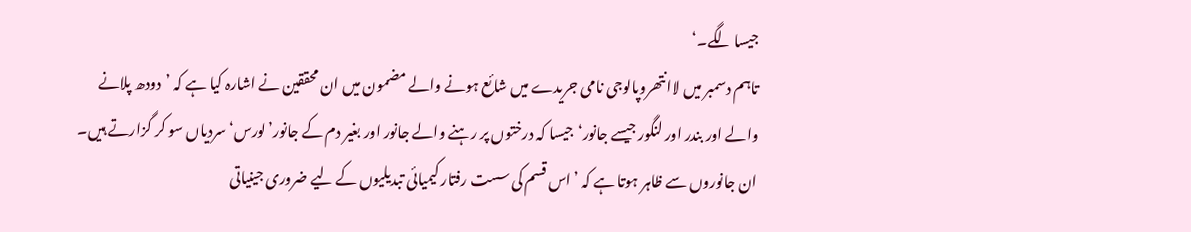جیسا لگے۔‘
تاہم دسمبر میں لاانتھروپالوجی نامی جریدے میں شائع ہونے والے مضمون میں ان محققین نے اشارہ کیا ہے کہ ’دودھ پلانے والے اور بندر اور لنگور جیسے جانور‘جیسا کہ درختوں پر رہنے والے جانور اور بغیر دم کے جانور’لورس‘ سردیاں سو کر گزارتے ہیں۔ ان جانوروں سے ظاہر ہوتا ہے کہ ’اس قسم کی سست رفتار کیمیائی تبدیلیوں کے لیے ضروری جینیاتی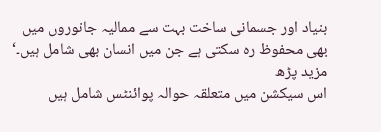بنیاد اور جسمانی ساخت بہت سے ممالیہ جانوروں میں بھی محفوظ رہ سکتی ہے جن میں انسان بھی شامل ہیں۔‘
مزید پڑھ
اس سیکشن میں متعلقہ حوالہ پوائنٹس شامل ہیں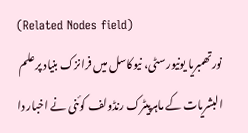(Related Nodes field)
نورتھمبریا یونیورسٹی، نیوکاسل میں فرانزک بنیاد پرعلم البشریات کے ماہرپیٹرک رنڈولف کوئنی نے اخبار دا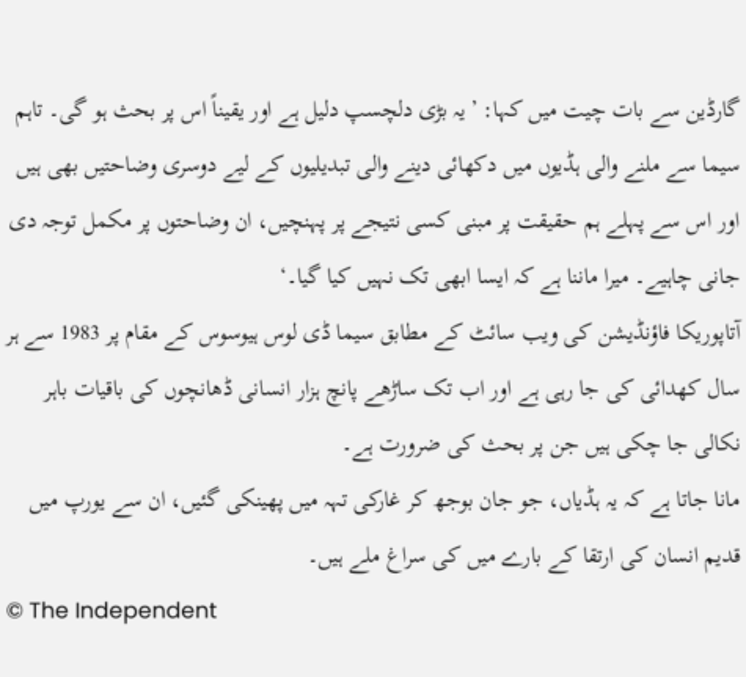گارڈین سے بات چیت میں کہا: ’یہ بڑی دلچسپ دلیل ہے اور یقیناً اس پر بحث ہو گی۔ تاہم سیما سے ملنے والی ہڈیوں میں دکھائی دینے والی تبدیلیوں کے لیے دوسری وضاحتیں بھی ہیں اور اس سے پہلے ہم حقیقت پر مبنی کسی نتیجے پر پہنچیں، ان وضاحتوں پر مکمل توجہ دی جانی چاہیے۔ میرا ماننا ہے کہ ایسا ابھی تک نہیں کیا گیا۔‘
آتاپوریکا فاؤنڈیشن کی ویب سائٹ کے مطابق سیما ڈی لوس ہیوسوس کے مقام پر 1983 سے ہر سال کھدائی کی جا رہی ہے اور اب تک ساڑھے پانچ ہزار انسانی ڈھانچوں کی باقیات باہر نکالی جا چکی ہیں جن پر بحث کی ضرورت ہے۔
مانا جاتا ہے کہ یہ ہڈیاں، جو جان بوجھ کر غارکی تہہ میں پھینکی گئیں، ان سے یورپ میں قدیم انسان کی ارتقا کے بارے میں کی سراغ ملے ہیں۔
© The Independent